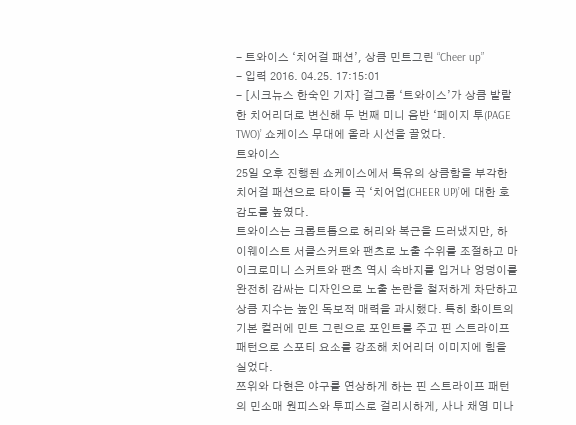- 트와이스 ‘치어걸 패션’, 상큼 민트그린 “Cheer up”
- 입력 2016. 04.25. 17:15:01
- [시크뉴스 한숙인 기자] 걸그룹 ‘트와이스’가 상큼 발랄한 치어리더로 변신해 두 번째 미니 음반 ‘페이지 투(PAGE TWO)’ 쇼케이스 무대에 올라 시선을 끌었다.
트와이스
25일 오후 진행된 쇼케이스에서 특유의 상큼함을 부각한 치어걸 패션으로 타이틀 곡 ‘치어업(CHEER UP)’에 대한 호감도를 높였다.
트와이스는 크롭트톱으로 허리와 복근을 드러냈지만, 하이웨이스트 서클스커트와 팬츠로 노출 수위를 조절하고 마이크로미니 스커트와 팬츠 역시 속바지를 입거나 엉덩이를 완전히 감싸는 디자인으로 노출 논란을 철저하게 차단하고 상큼 지수는 높인 독보적 매력을 과시했다. 특히 화이트의 기본 컬러에 민트 그린으로 포인트를 주고 핀 스트라이프 패턴으로 스포티 요소를 강조해 치어리더 이미지에 힘을 실었다.
쯔위와 다현은 야구를 연상하게 하는 핀 스트라이프 패턴의 민소매 원피스와 투피스로 걸리시하게, 사나 채영 미나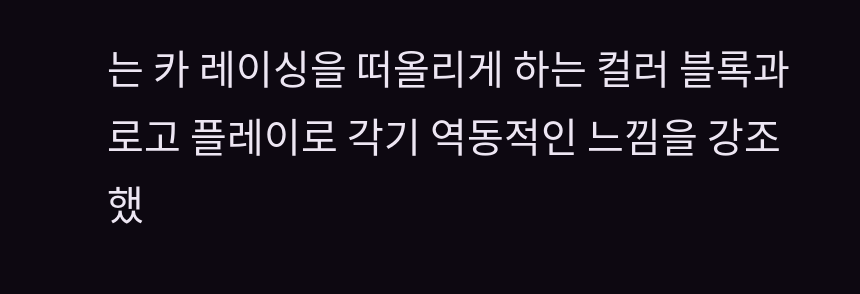는 카 레이싱을 떠올리게 하는 컬러 블록과 로고 플레이로 각기 역동적인 느낌을 강조했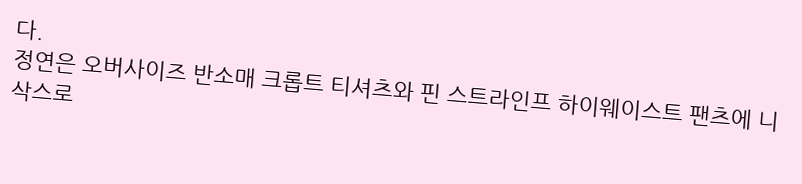다.
정연은 오버사이즈 반소매 크롭트 티셔츠와 핀 스트라인프 하이웨이스트 팬츠에 니삭스로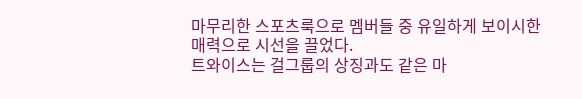마무리한 스포츠룩으로 멤버들 중 유일하게 보이시한 매력으로 시선을 끌었다.
트와이스는 걸그룹의 상징과도 같은 마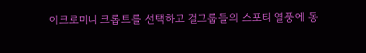이크로미니 크롭트를 선택하고 걸그룹들의 스포티 열풍에 동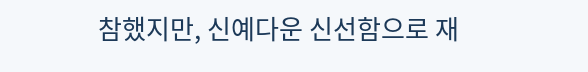참했지만, 신예다운 신선함으로 재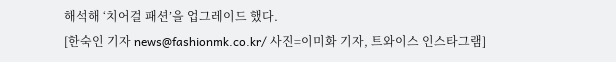해석해 ‘치어걸 패션’을 업그레이드 했다.
[한숙인 기자 news@fashionmk.co.kr/ 사진=이미화 기자, 트와이스 인스타그램]